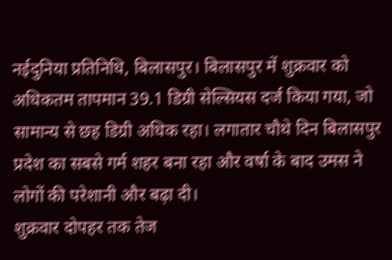नईदुनिया प्रतिनिधि, बिलासपुर। बिलासपुर में शुक्रवार को अधिकतम तापमान 39.1 डिग्री सेल्सियस दर्ज किया गया, जो सामान्य से छह डिग्री अधिक रहा। लगातार चौथे दिन बिलासपुर प्रदेश का सबसे गर्म शहर बना रहा और वर्षा के बाद उमस ने लोगों की परेशानी और बढ़ा दी।
शुक्रवार दोपहर तक तेज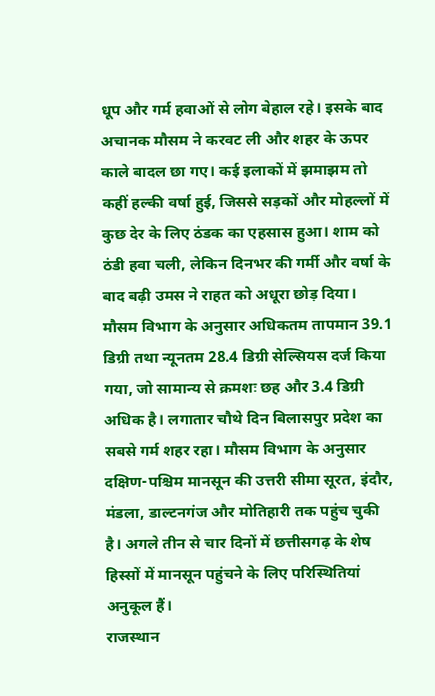धूप और गर्म हवाओं से लोग बेहाल रहे। इसके बाद अचानक मौसम ने करवट ली और शहर के ऊपर काले बादल छा गए। कई इलाकों में झमाझम तो कहीं हल्की वर्षा हुई, जिससे सड़कों और मोहल्लों में कुछ देर के लिए ठंडक का एहसास हुआ। शाम को ठंडी हवा चली, लेकिन दिनभर की गर्मी और वर्षा के बाद बढ़ी उमस ने राहत को अधूरा छोड़ दिया।
मौसम विभाग के अनुसार अधिकतम तापमान 39.1 डिग्री तथा न्यूनतम 28.4 डिग्री सेल्सियस दर्ज किया गया, जो सामान्य से क्रमशः छह और 3.4 डिग्री अधिक है। लगातार चौथे दिन बिलासपुर प्रदेश का सबसे गर्म शहर रहा। मौसम विभाग के अनुसार दक्षिण-पश्चिम मानसून की उत्तरी सीमा सूरत, इंदौर, मंडला, डाल्टनगंज और मोतिहारी तक पहुंच चुकी है। अगले तीन से चार दिनों में छत्तीसगढ़ के शेष हिस्सों में मानसून पहुंचने के लिए परिस्थितियां अनुकूल हैं।
राजस्थान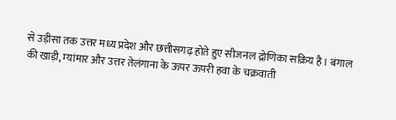से उड़ीसा तक उत्तर मध्य प्रदेश और छत्तीसगढ़ होते हुए सीजनल द्रोणिका सक्रिय है। बंगाल की खाड़ी, म्यांमार और उत्तर तेलंगाना के ऊपर ऊपरी हवा के चक्रवाती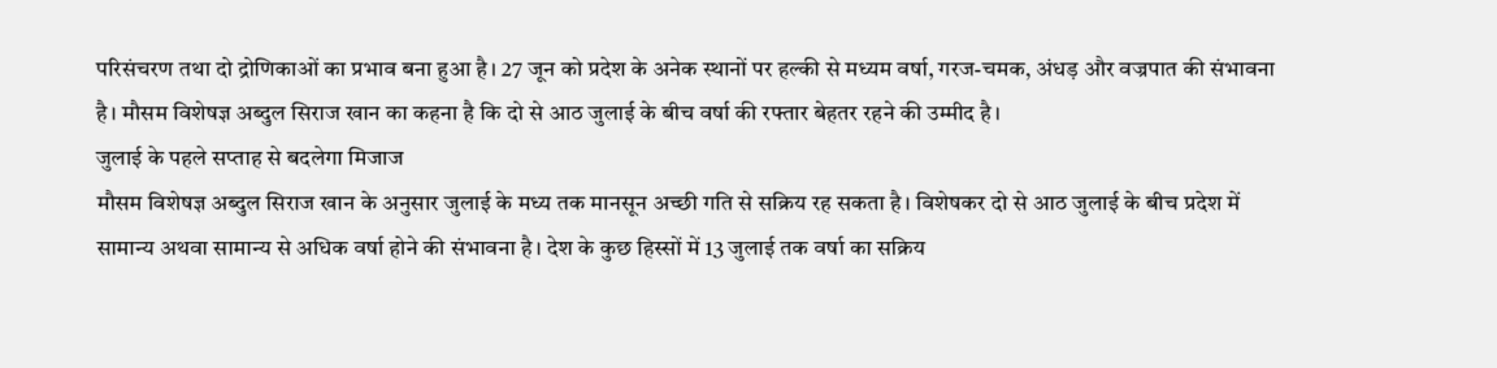परिसंचरण तथा दो द्रोणिकाओं का प्रभाव बना हुआ है। 27 जून को प्रदेश के अनेक स्थानों पर हल्की से मध्यम वर्षा, गरज-चमक, अंधड़ और वज्रपात की संभावना है। मौसम विशेषज्ञ अब्दुल सिराज खान का कहना है कि दो से आठ जुलाई के बीच वर्षा की रफ्तार बेहतर रहने की उम्मीद है।
जुलाई के पहले सप्ताह से बदलेगा मिजाज
मौसम विशेषज्ञ अब्दुल सिराज खान के अनुसार जुलाई के मध्य तक मानसून अच्छी गति से सक्रिय रह सकता है। विशेषकर दो से आठ जुलाई के बीच प्रदेश में सामान्य अथवा सामान्य से अधिक वर्षा होने की संभावना है। देश के कुछ हिस्सों में 13 जुलाई तक वर्षा का सक्रिय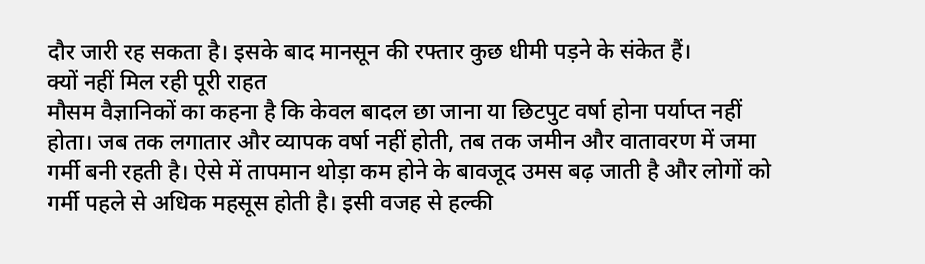दौर जारी रह सकता है। इसके बाद मानसून की रफ्तार कुछ धीमी पड़ने के संकेत हैं।
क्यों नहीं मिल रही पूरी राहत
मौसम वैज्ञानिकों का कहना है कि केवल बादल छा जाना या छिटपुट वर्षा होना पर्याप्त नहीं होता। जब तक लगातार और व्यापक वर्षा नहीं होती, तब तक जमीन और वातावरण में जमा गर्मी बनी रहती है। ऐसे में तापमान थोड़ा कम होने के बावजूद उमस बढ़ जाती है और लोगों को गर्मी पहले से अधिक महसूस होती है। इसी वजह से हल्की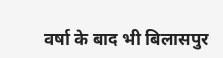वर्षा के बाद भी बिलासपुर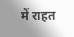में राहत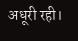अधूरी रही।